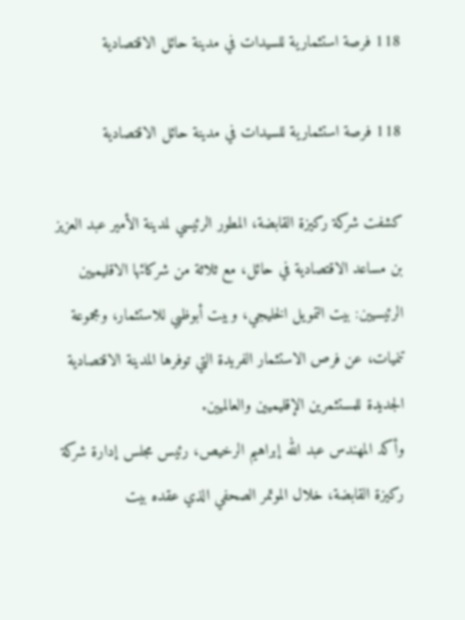118 فرصة استثمارية للسيدات في مدينة حائل الاقتصادية

118 فرصة استثمارية للسيدات في مدينة حائل الاقتصادية

كشفت شركة ركيزة القابضة، المطور الرئيسي لمدينة الأمير عبد العزيز بن مساعد الاقتصادية في حائل، مع ثلاثة من شركائها الاقليميين الرئيسيين: بيت التمويل الخليجي، وبيت أبوظبي للاستثمار، ومجموعة تنميات، عن فرص الاستثمار الفريدة التي توفرها المدينة الاقتصادية الجديدة للمستثمرين الإقليميين والعالميين.
وأكد المهندس عبد الله إبراهيم الرخيص، رئيس مجلس إدارة شركة ركيزة القابضة، خلال الموتمر الصحفي الذي عقده بيت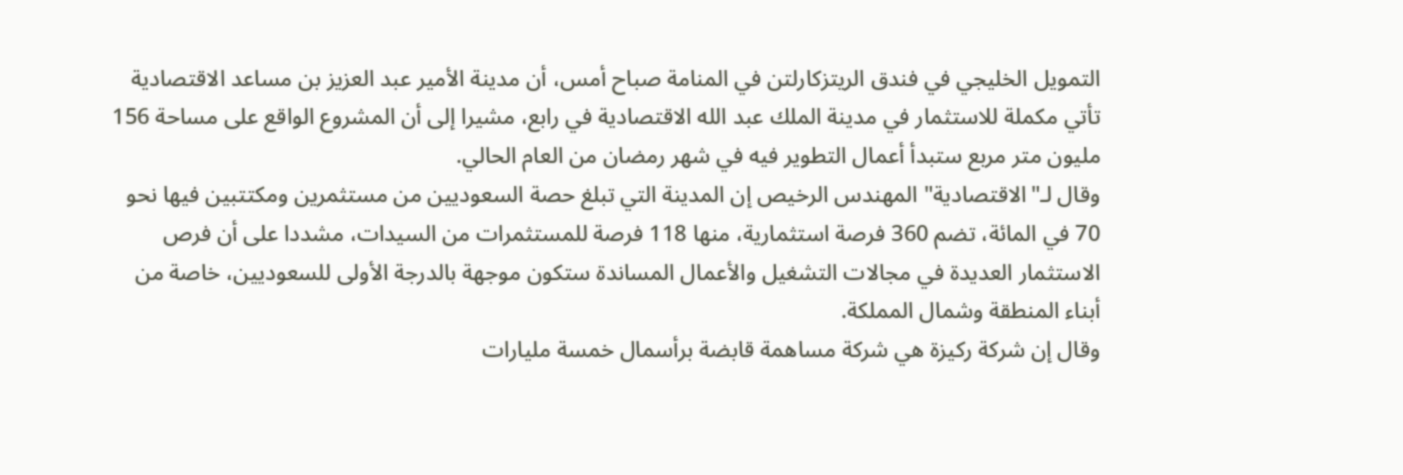التمويل الخليجي في فندق الريتزكارلتن في المنامة صباح أمس، أن مدينة الأمير عبد العزيز بن مساعد الاقتصادية تأتي مكملة للاستثمار في مدينة الملك عبد الله الاقتصادية في رابع، مشيرا إلى أن المشروع الواقع على مساحة 156 مليون متر مربع ستبدأ أعمال التطوير فيه في شهر رمضان من العام الحالي.
وقال لـ"الاقتصادية" المهندس الرخيص إن المدينة التي تبلغ حصة السعوديين من مستثمرين ومكتتبين فيها نحو 70 في المائة، تضم 360 فرصة استثمارية، منها 118 فرصة للمستثمرات من السيدات، مشددا على أن فرص الاستثمار العديدة في مجالات التشغيل والأعمال المساندة ستكون موجهة بالدرجة الأولى للسعوديين، خاصة من أبناء المنطقة وشمال المملكة.
وقال إن شركة ركيزة هي شركة مساهمة قابضة برأسمال خمسة مليارات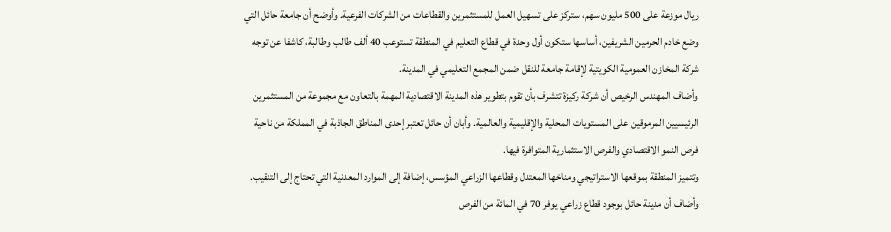ريال موزعة على 500 مليون سهم، ستركز على تسهيل العمل للمستثمرين والقطاعات من الشركات الفرعية. وأوضح أن جامعة حائل التي وضع خادم الحرمين الشريفين، أساسها ستكون أول وحدة في قطاع التعليم في المنطقة تستوعب 40 ألف طالب وطالبة، كاشفا عن توجه شركة المخازن العمومية الكويتية لإقامة جامعة للنقل ضمن المجمع التعليمي في المدينة.
وأضاف المهندس الرخيص أن شركة ركيزة تتشرف بأن تقوم بتطوير هذه المدينة الاقتصادية المهمة بالتعاون مع مجموعة من المستثمرين الرئيسيين المرموقين على المستويات المحلية والإقليمية والعالمية. وأبان أن حائل تعتبر إحدى المناطق الجاذبة في المملكة من ناحية فرص النمو الاقتصادي والفرص الاستثمارية المتوافرة فيها.
وتتميز المنطقة بموقعها الاستراتيجي ومناخها المعتدل وقطاعها الزراعي المؤسس، إضافة إلى الموارد المعدنية التي تحتاج إلى التنقيب. وأضاف أن مدينة حائل بوجود قطاع زراعي يوفر 70 في المائة من الفرص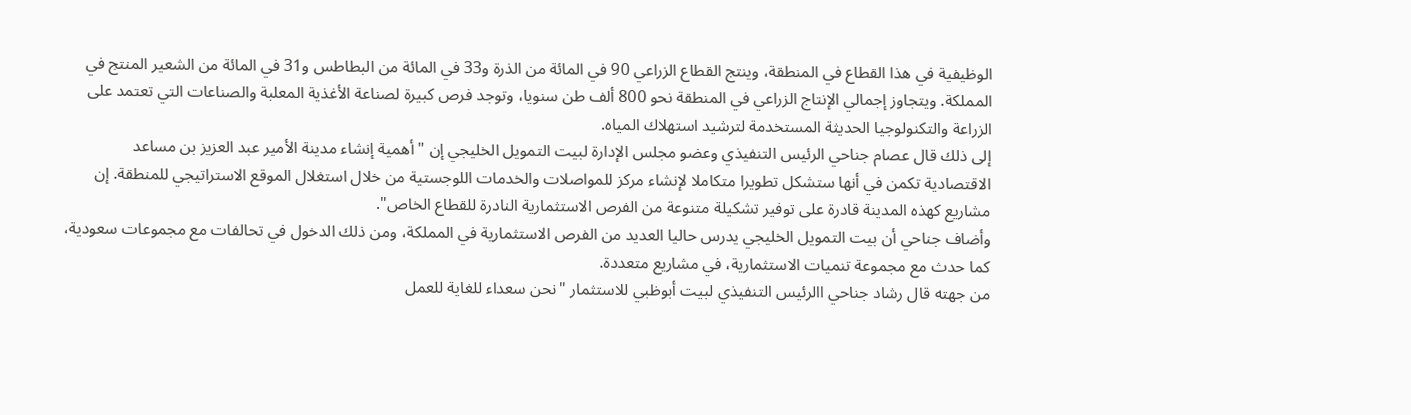الوظيفية في هذا القطاع في المنطقة، وينتج القطاع الزراعي 90 في المائة من الذرة و33 في المائة من البطاطس و31 في المائة من الشعير المنتج في المملكة. ويتجاوز إجمالي الإنتاج الزراعي في المنطقة نحو 800 ألف طن سنويا، وتوجد فرص كبيرة لصناعة الأغذية المعلبة والصناعات التي تعتمد على الزراعة والتكنولوجيا الحديثة المستخدمة لترشيد استهلاك المياه.
إلى ذلك قال عصام جناحي الرئيس التنفيذي وعضو مجلس الإدارة لبيت التمويل الخليجي إن "أهمية إنشاء مدينة الأمير عبد العزيز بن مساعد الاقتصادية تكمن في أنها ستشكل تطويرا متكاملا لإنشاء مركز للمواصلات والخدمات اللوجستية من خلال استغلال الموقع الاستراتيجي للمنطقة. إن مشاريع كهذه المدينة قادرة على توفير تشكيلة متنوعة من الفرص الاستثمارية النادرة للقطاع الخاص".
وأضاف جناحي أن بيت التمويل الخليجي يدرس حاليا العديد من الفرص الاستثمارية في المملكة، ومن ذلك الدخول في تحالفات مع مجموعات سعودية، كما حدث مع مجموعة تنميات الاستثمارية، في مشاريع متعددة.
من جهته قال رشاد جناحي االرئيس التنفيذي لبيت أبوظبي للاستثمار "نحن سعداء للغاية للعمل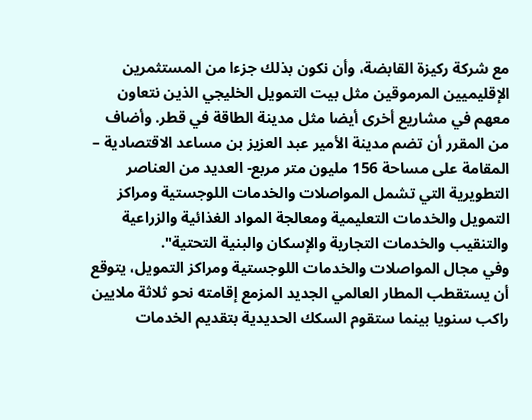مع شركة ركيزة القابضة، وأن نكون بذلك جزءا من المستثمرين الإقليميين المرموقين مثل بيت التمويل الخليجي الذين نتعاون معهم في مشاريع أخرى أيضا مثل مدينة الطاقة في قطر. وأضاف من المقرر أن تضم مدينة الأمير عبد العزيز بن مساعد الاقتصادية – المقامة على مساحة 156 مليون متر مربع- العديد من العناصر التطويرية التي تشمل المواصلات والخدمات اللوجستية ومراكز التمويل والخدمات التعليمية ومعالجة المواد الغذائية والزراعية والتنقيب والخدمات التجارية والإسكان والبنية التحتية".
وفي مجال المواصلات والخدمات اللوجستية ومراكز التمويل، يتوقع أن يستقطب المطار العالمي الجديد المزمع إقامته نحو ثلاثة ملايين راكب سنويا بينما ستقوم السكك الحديدية بتقديم الخدمات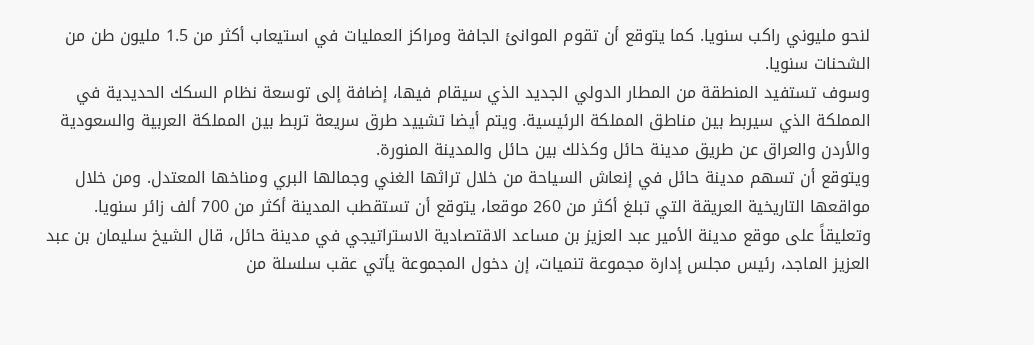لنحو مليوني راكب سنويا. كما يتوقع أن تقوم الموانئ الجافة ومراكز العمليات في استيعاب أكثر من 1.5 مليون طن من الشحنات سنويا.
وسوف تستفيد المنطقة من المطار الدولي الجديد الذي سيقام فيها، إضافة إلى توسعة نظام السكك الحديدية في المملكة الذي سيربط بين مناطق المملكة الرئيسية. ويتم أيضا تشييد طرق سريعة تربط بين المملكة العربية والسعودية والأردن والعراق عن طريق مدينة حائل وكذلك بين حائل والمدينة المنورة.
ويتوقع أن تسهم مدينة حائل في إنعاش السياحة من خلال تراثها الغني وجمالها البري ومناخها المعتدل. ومن خلال مواقعها التاريخية العريقة التي تبلغ أكثر من 260 موقعا، يتوقع أن تستقطب المدينة أكثر من 700 ألف زائر سنويا.
وتعليقاً على موقع مدينة الأمير عبد العزيز بن مساعد الاقتصادية الاستراتيجي في مدينة حائل، قال الشيخ سليمان بن عبد العزيز الماجد، رئيس مجلس إدارة مجموعة تنميات، إن دخول المجموعة يأتي عقب سلسلة من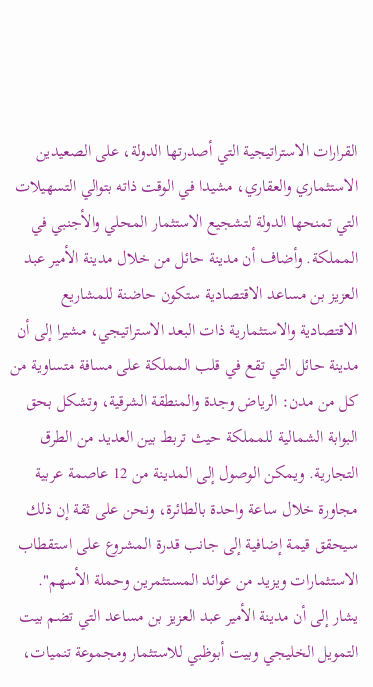القرارات الاستراتيجية التي أصدرتها الدولة، على الصعيدين الاستثماري والعقاري، مشيدا في الوقت ذاته بتوالي التسهيلات التي تمنحها الدولة لتشجيع الاستثمار المحلي والأجنبي في المملكة. وأضاف أن مدينة حائل من خلال مدينة الأمير عبد العزيز بن مساعد الاقتصادية ستكون حاضنة للمشاريع الاقتصادية والاستثمارية ذات البعد الاستراتيجي، مشيرا إلى أن مدينة حائل التي تقع في قلب المملكة على مسافة متساوية من كل من مدن: الرياض وجدة والمنطقة الشرقية، وتشكل بحق البوابة الشمالية للمملكة حيث تربط بين العديد من الطرق التجارية. ويمكن الوصول إلى المدينة من 12 عاصمة عربية مجاورة خلال ساعة واحدة بالطائرة، ونحن على ثقة إن ذلك سيحقق قيمة إضافية إلى جانب قدرة المشروع على استقطاب الاستثمارات ويزيد من عوائد المستثمرين وحملة الأسهم".
يشار إلى أن مدينة الأمير عبد العزيز بن مساعد التي تضم بيت التمويل الخليجي وبيت أبوظبي للاستثمار ومجموعة تنميات،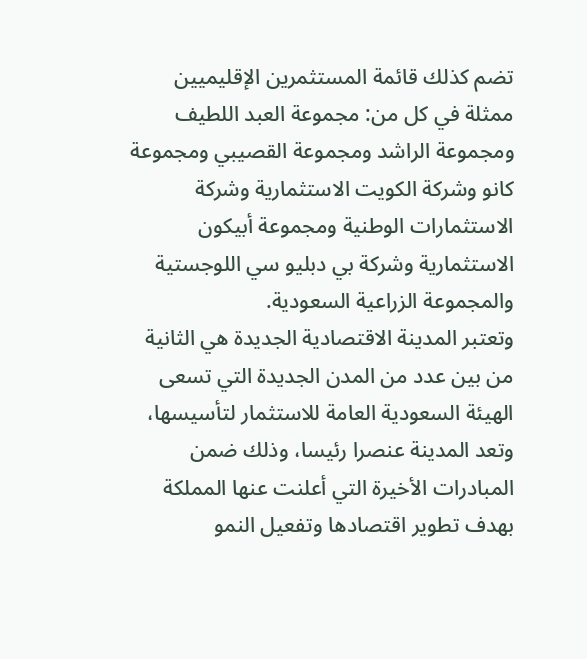تضم كذلك قائمة المستثمرين الإقليميين ممثلة في كل من: مجموعة العبد اللطيف ومجموعة الراشد ومجموعة القصيبي ومجموعة كانو وشركة الكويت الاستثمارية وشركة الاستثمارات الوطنية ومجموعة أبيكون الاستثمارية وشركة بي دبليو سي اللوجستية والمجموعة الزراعية السعودية.
وتعتبر المدينة الاقتصادية الجديدة هي الثانية من بين عدد من المدن الجديدة التي تسعى الهيئة السعودية العامة للاستثمار لتأسيسها، وتعد المدينة عنصرا رئيسا، وذلك ضمن المبادرات الأخيرة التي أعلنت عنها المملكة بهدف تطوير اقتصادها وتفعيل النمو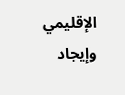الإقليمي وإيجاد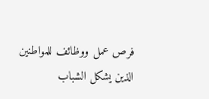فرص عمل ووظائف للمواطنين الذين يشكل الشباب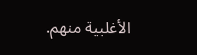الأغلبية منهم.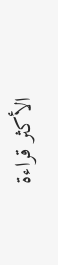الأكثر قراءة